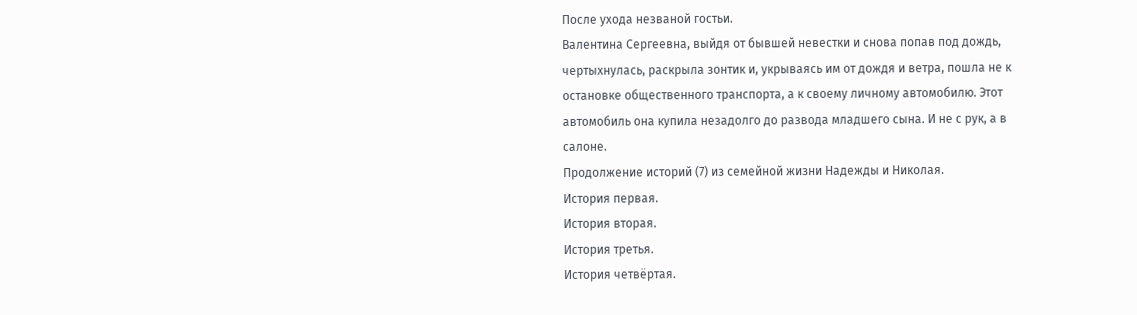После ухода незваной гостьи.
Валентина Сергеевна, выйдя от бывшей невестки и снова попав под дождь, чертыхнулась, раскрыла зонтик и, укрываясь им от дождя и ветра, пошла не к остановке общественного транспорта, а к своему личному автомобилю. Этот автомобиль она купила незадолго до развода младшего сына. И не с рук, а в салоне.
Продолжение историй (7) из семейной жизни Надежды и Николая.
История первая.
История вторая.
История третья.
История четвёртая.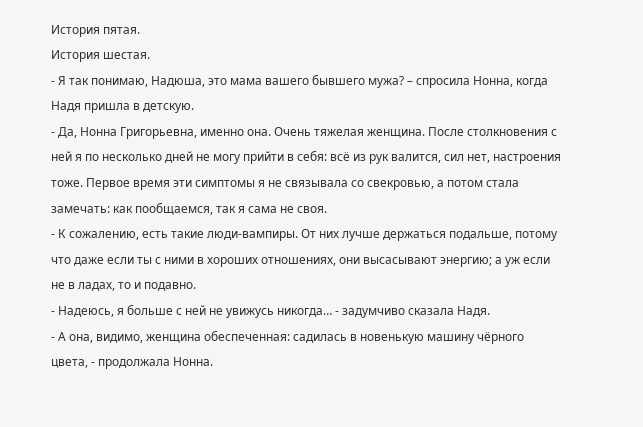История пятая.
История шестая.
- Я так понимаю, Надюша, это мама вашего бывшего мужа? – спросила Нонна, когда Надя пришла в детскую.
- Да, Нонна Григорьевна, именно она. Очень тяжелая женщина. После столкновения с ней я по несколько дней не могу прийти в себя: всё из рук валится, сил нет, настроения тоже. Первое время эти симптомы я не связывала со свекровью, а потом стала замечать: как пообщаемся, так я сама не своя.
- К сожалению, есть такие люди-вампиры. От них лучше держаться подальше, потому что даже если ты с ними в хороших отношениях, они высасывают энергию; а уж если не в ладах, то и подавно.
- Надеюсь, я больше с ней не увижусь никогда… - задумчиво сказала Надя.
- А она, видимо, женщина обеспеченная: садилась в новенькую машину чёрного цвета, - продолжала Нонна.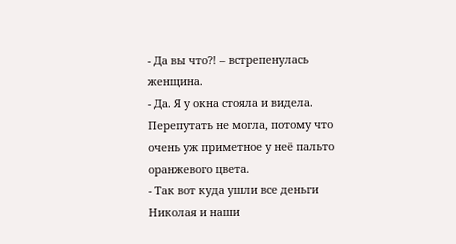- Да вы что?! – встрепенулась женщина.
- Да. Я у окна стояла и видела. Перепутать не могла, потому что очень уж приметное у неё пальто оранжевого цвета.
- Так вот куда ушли все деньги Николая и наши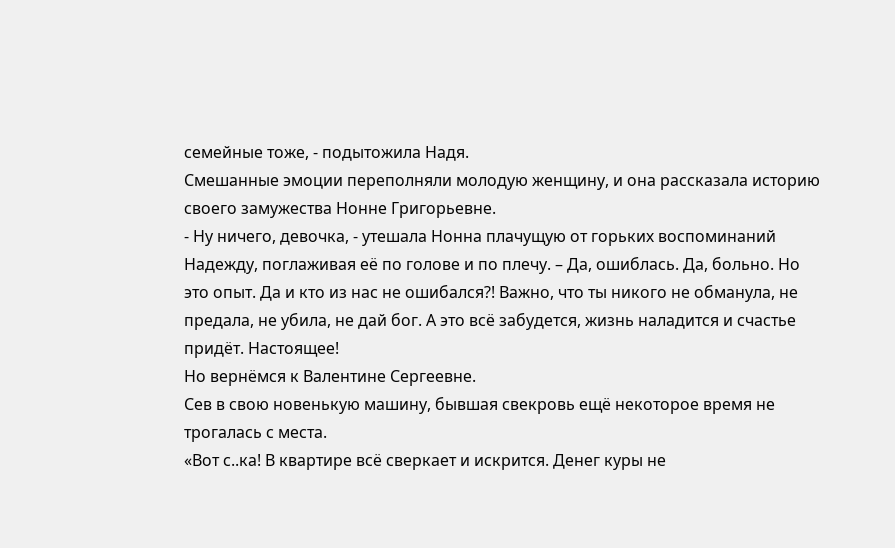семейные тоже, - подытожила Надя.
Смешанные эмоции переполняли молодую женщину, и она рассказала историю своего замужества Нонне Григорьевне.
- Ну ничего, девочка, - утешала Нонна плачущую от горьких воспоминаний Надежду, поглаживая её по голове и по плечу. – Да, ошиблась. Да, больно. Но это опыт. Да и кто из нас не ошибался?! Важно, что ты никого не обманула, не предала, не убила, не дай бог. А это всё забудется, жизнь наладится и счастье придёт. Настоящее!
Но вернёмся к Валентине Сергеевне.
Сев в свою новенькую машину, бывшая свекровь ещё некоторое время не трогалась с места.
«Вот с..ка! В квартире всё сверкает и искрится. Денег куры не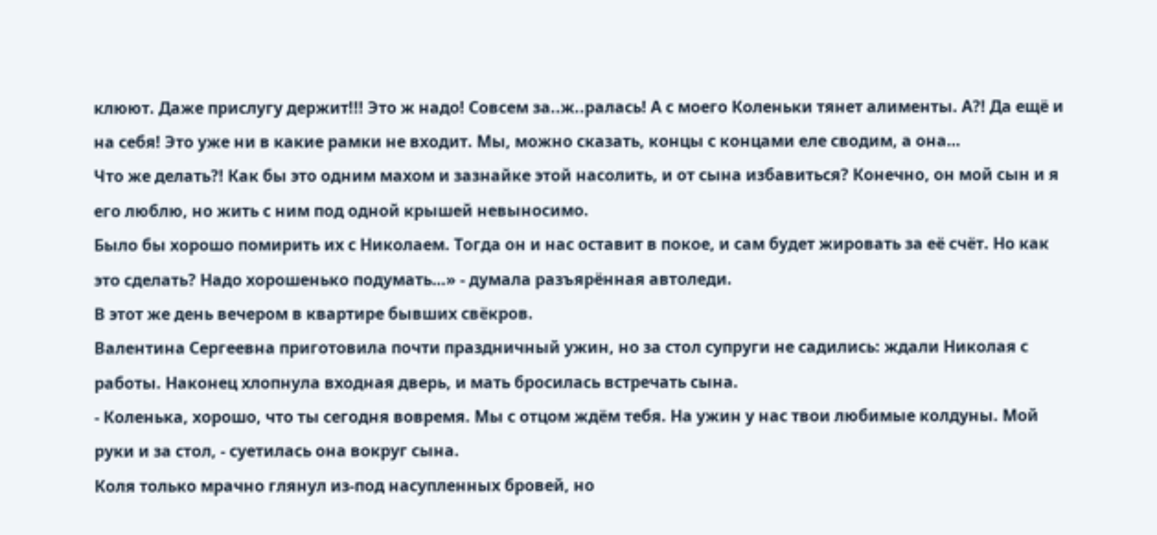клюют. Даже прислугу держит!!! Это ж надо! Совсем за..ж..ралась! А с моего Коленьки тянет алименты. А?! Да ещё и на себя! Это уже ни в какие рамки не входит. Мы, можно сказать, концы с концами еле сводим, а она…
Что же делать?! Как бы это одним махом и зазнайке этой насолить, и от сына избавиться? Конечно, он мой сын и я его люблю, но жить с ним под одной крышей невыносимо.
Было бы хорошо помирить их с Николаем. Тогда он и нас оставит в покое, и сам будет жировать за её счёт. Но как это сделать? Надо хорошенько подумать…» - думала разъярённая автоледи.
В этот же день вечером в квартире бывших свёкров.
Валентина Сергеевна приготовила почти праздничный ужин, но за стол супруги не садились: ждали Николая с работы. Наконец хлопнула входная дверь, и мать бросилась встречать сына.
- Коленька, хорошо, что ты сегодня вовремя. Мы с отцом ждём тебя. На ужин у нас твои любимые колдуны. Мой руки и за стол, - суетилась она вокруг сына.
Коля только мрачно глянул из-под насупленных бровей, но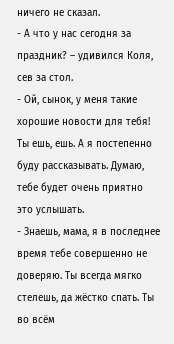ничего не сказал.
- А что у нас сегодня за праздник? – удивился Коля, сев за стол.
- Ой, сынок, у меня такие хорошие новости для тебя! Ты ешь, ешь. А я постепенно буду рассказывать. Думаю, тебе будет очень приятно это услышать.
- Знаешь, мама, я в последнее время тебе совершенно не доверяю. Ты всегда мягко стелешь, да жёстко спать. Ты во всём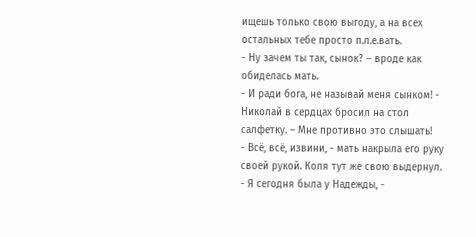ищешь только свою выгоду, а на всех остальных тебе просто п.л.е.вать.
- Ну зачем ты так, сынок? – вроде как обиделась мать.
- И ради бога, не называй меня сынком! - Николай в сердцах бросил на стол салфетку. – Мне противно это слышать!
- Всё, всё, извини, - мать накрыла его руку своей рукой. Коля тут же свою выдернул.
- Я сегодня была у Надежды, -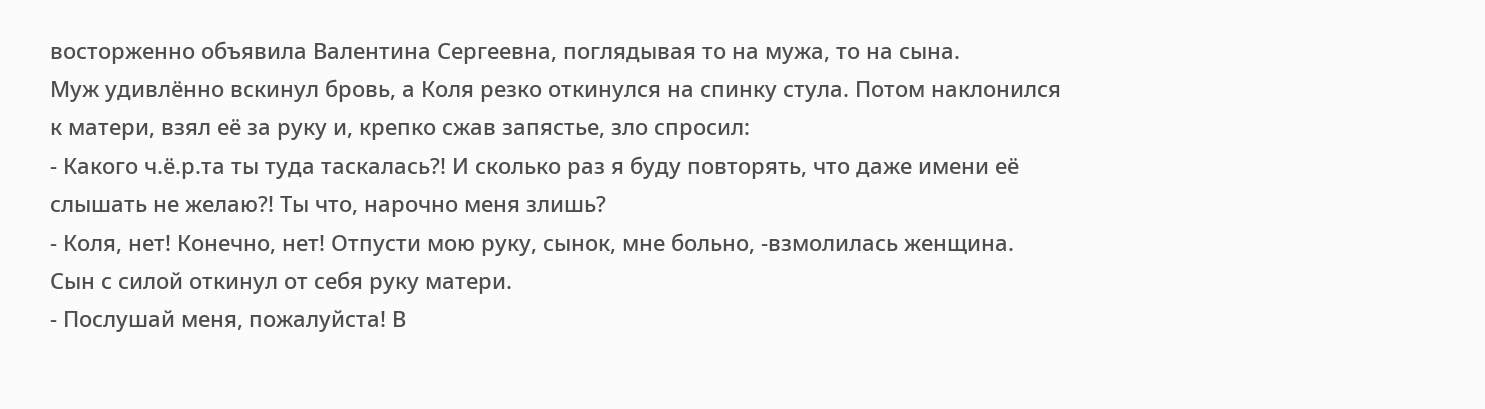восторженно объявила Валентина Сергеевна, поглядывая то на мужа, то на сына.
Муж удивлённо вскинул бровь, а Коля резко откинулся на спинку стула. Потом наклонился к матери, взял её за руку и, крепко сжав запястье, зло спросил:
- Какого ч.ё.р.та ты туда таскалась?! И сколько раз я буду повторять, что даже имени её слышать не желаю?! Ты что, нарочно меня злишь?
- Коля, нет! Конечно, нет! Отпусти мою руку, сынок, мне больно, -взмолилась женщина.
Сын с силой откинул от себя руку матери.
- Послушай меня, пожалуйста! В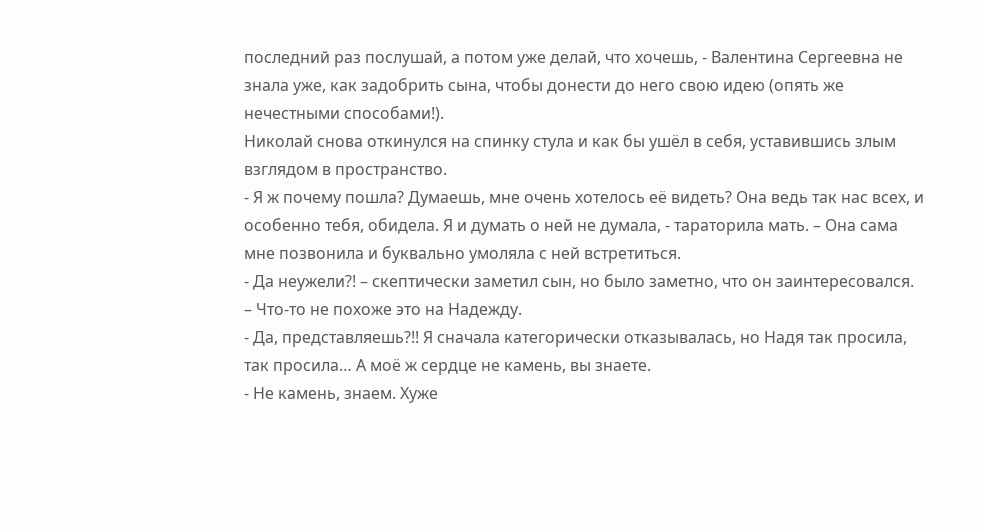последний раз послушай, а потом уже делай, что хочешь, - Валентина Сергеевна не знала уже, как задобрить сына, чтобы донести до него свою идею (опять же нечестными способами!).
Николай снова откинулся на спинку стула и как бы ушёл в себя, уставившись злым взглядом в пространство.
- Я ж почему пошла? Думаешь, мне очень хотелось её видеть? Она ведь так нас всех, и особенно тебя, обидела. Я и думать о ней не думала, - тараторила мать. – Она сама мне позвонила и буквально умоляла с ней встретиться.
- Да неужели?! – скептически заметил сын, но было заметно, что он заинтересовался. – Что-то не похоже это на Надежду.
- Да, представляешь?!! Я сначала категорически отказывалась, но Надя так просила, так просила… А моё ж сердце не камень, вы знаете.
- Не камень, знаем. Хуже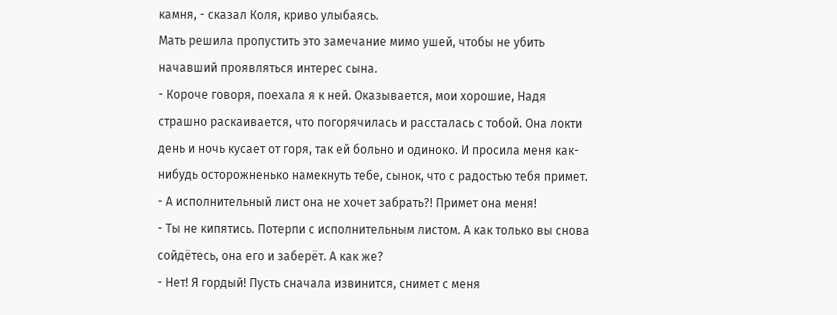камня, - сказал Коля, криво улыбаясь.
Мать решила пропустить это замечание мимо ушей, чтобы не убить начавший проявляться интерес сына.
- Короче говоря, поехала я к ней. Оказывается, мои хорошие, Надя страшно раскаивается, что погорячилась и рассталась с тобой. Она локти день и ночь кусает от горя, так ей больно и одиноко. И просила меня как-нибудь осторожненько намекнуть тебе, сынок, что с радостью тебя примет.
- А исполнительный лист она не хочет забрать?! Примет она меня!
- Ты не кипятись. Потерпи с исполнительным листом. А как только вы снова сойдётесь, она его и заберёт. А как же?
- Нет! Я гордый! Пусть сначала извинится, снимет с меня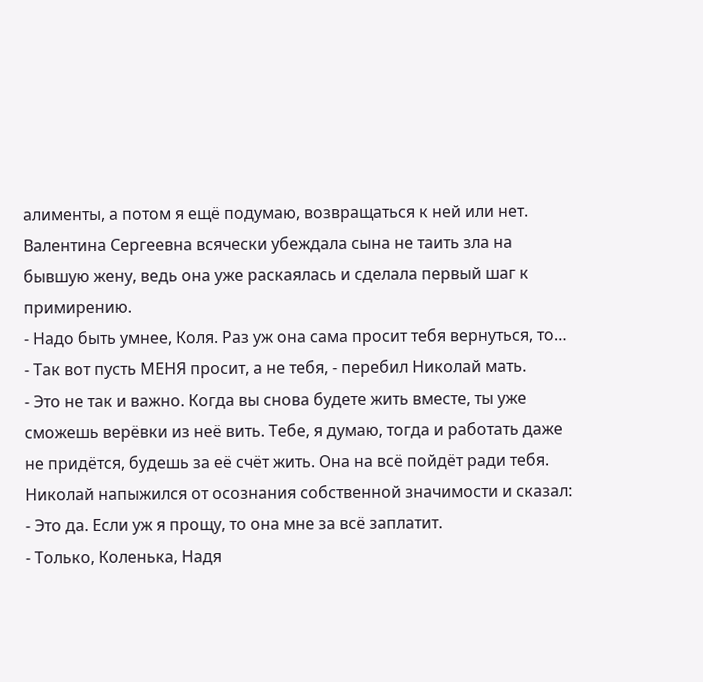алименты, а потом я ещё подумаю, возвращаться к ней или нет.
Валентина Сергеевна всячески убеждала сына не таить зла на бывшую жену, ведь она уже раскаялась и сделала первый шаг к примирению.
- Надо быть умнее, Коля. Раз уж она сама просит тебя вернуться, то…
- Так вот пусть МЕНЯ просит, а не тебя, - перебил Николай мать.
- Это не так и важно. Когда вы снова будете жить вместе, ты уже сможешь верёвки из неё вить. Тебе, я думаю, тогда и работать даже не придётся, будешь за её счёт жить. Она на всё пойдёт ради тебя.
Николай напыжился от осознания собственной значимости и сказал:
- Это да. Если уж я прощу, то она мне за всё заплатит.
- Только, Коленька, Надя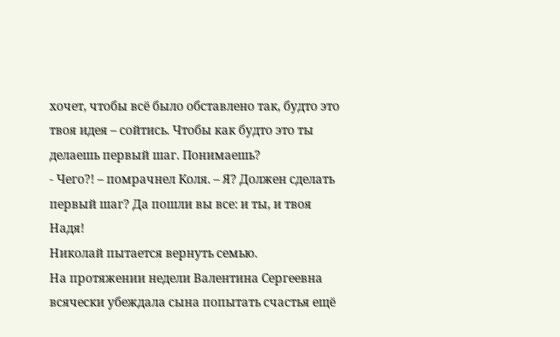хочет, чтобы всё было обставлено так, будто это твоя идея – сойтись. Чтобы как будто это ты делаешь первый шаг. Понимаешь?
- Чего?! – помрачнел Коля. – Я? Должен сделать первый шаг? Да пошли вы все: и ты, и твоя Надя!
Николай пытается вернуть семью.
На протяжении недели Валентина Сергеевна всячески убеждала сына попытать счастья ещё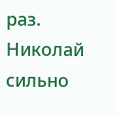раз. Николай сильно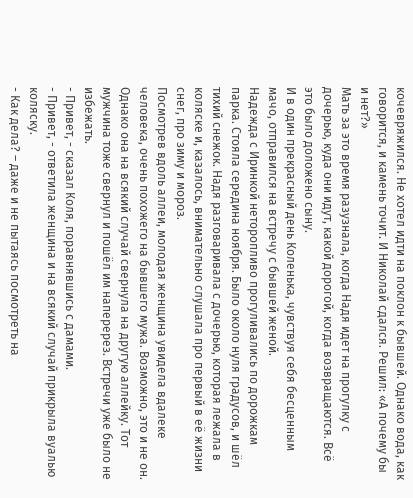кочевряжился. Не хотел идти на поклон к бывшей. Однако вода, как говорится, и камень точит. И Николай сдался. Решил: «А почему бы и нет?»
Мать за это время разузнала, когда Надя идет на прогулку с дочерью, куда они идут, какой дорогой, когда возвращаются. Всё это было доложено сыну.
И в один прекрасный день Коленька, чувствуя себя бесценным мачо, отправился на встречу с бывшей женой.
Надежда с Иринкой неторопливо прогуливались по дорожкам парка. Стояла середина ноября. Было около нуля градусов, и шёл тихий снежок. Надя разговаривала с дочерью, которая лежала в коляске и, казалось, внимательно слушала про первый в её жизни снег, про зиму и мороз.
Посмотрев вдоль аллеи, молодая женщина увидела вдалеке человека, очень похожего на бывшего мужа. Возможно, это и не он. Однако она на всякий случай свернула на другую аллейку. Тот мужчина тоже свернул и пошёл им наперерез. Встречи уже было не избежать.
- Привет, - сказал Коля, поравнявшись с дамами.
- Привет, - ответила женщина и на всякий случай прикрыла вуалью коляску.
- Как дела? – даже и не пытаясь посмотреть на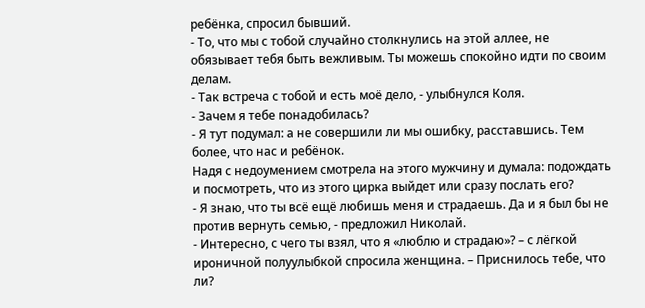ребёнка, спросил бывший.
- То, что мы с тобой случайно столкнулись на этой аллее, не обязывает тебя быть вежливым. Ты можешь спокойно идти по своим делам.
- Так встреча с тобой и есть моё дело, - улыбнулся Коля.
- Зачем я тебе понадобилась?
- Я тут подумал: а не совершили ли мы ошибку, расставшись. Тем более, что нас и ребёнок.
Надя с недоумением смотрела на этого мужчину и думала: подождать и посмотреть, что из этого цирка выйдет или сразу послать его?
- Я знаю, что ты всё ещё любишь меня и страдаешь. Да и я был бы не против вернуть семью, - предложил Николай.
- Интересно, с чего ты взял, что я «люблю и страдаю»? – с лёгкой ироничной полуулыбкой спросила женщина. – Приснилось тебе, что ли?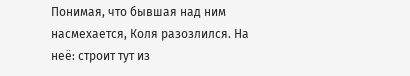Понимая, что бывшая над ним насмехается, Коля разозлился. На неё: строит тут из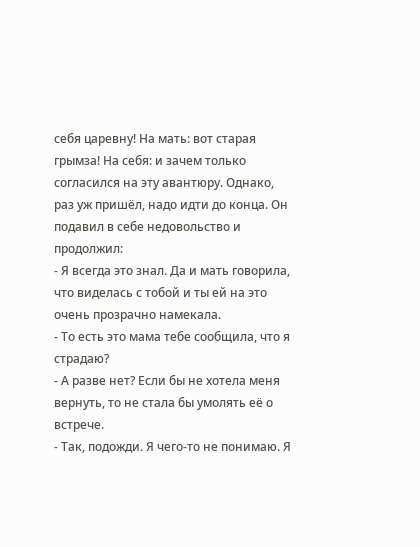себя царевну! На мать: вот старая грымза! На себя: и зачем только согласился на эту авантюру. Однако, раз уж пришёл, надо идти до конца. Он подавил в себе недовольство и продолжил:
- Я всегда это знал. Да и мать говорила, что виделась с тобой и ты ей на это очень прозрачно намекала.
- То есть это мама тебе сообщила, что я страдаю?
- А разве нет? Если бы не хотела меня вернуть, то не стала бы умолять её о встрече.
- Так, подожди. Я чего-то не понимаю. Я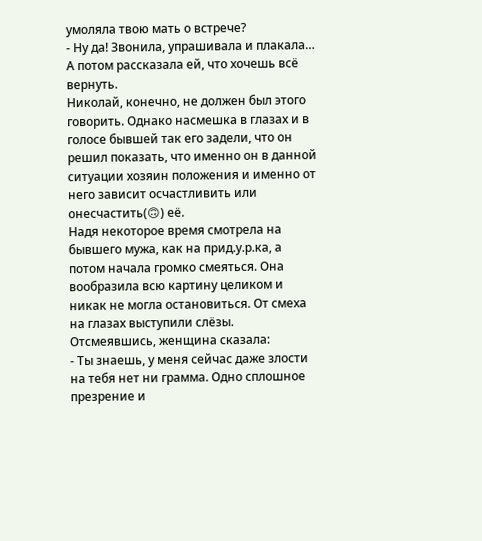умоляла твою мать о встрече?
- Ну да! Звонила, упрашивала и плакала… А потом рассказала ей, что хочешь всё вернуть.
Николай, конечно, не должен был этого говорить. Однако насмешка в глазах и в голосе бывшей так его задели, что он решил показать, что именно он в данной ситуации хозяин положения и именно от него зависит осчастливить или онесчастить(🙃) её.
Надя некоторое время смотрела на бывшего мужа, как на прид.у.р.ка, а потом начала громко смеяться. Она вообразила всю картину целиком и никак не могла остановиться. От смеха на глазах выступили слёзы. Отсмеявшись, женщина сказала:
- Ты знаешь, у меня сейчас даже злости на тебя нет ни грамма. Одно сплошное презрение и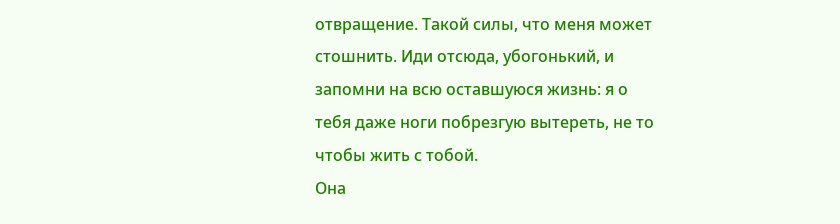отвращение. Такой силы, что меня может стошнить. Иди отсюда, убогонький, и запомни на всю оставшуюся жизнь: я о тебя даже ноги побрезгую вытереть, не то чтобы жить с тобой.
Она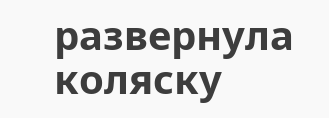развернула коляску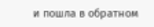и пошла в обратном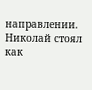направлении.
Николай стоял как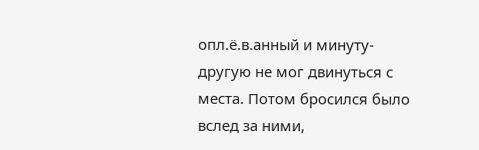опл.ё.в.анный и минуту-другую не мог двинуться с места. Потом бросился было вслед за ними,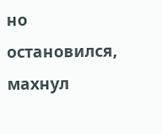но остановился, махнул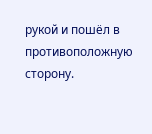рукой и пошёл в противоположную сторону.